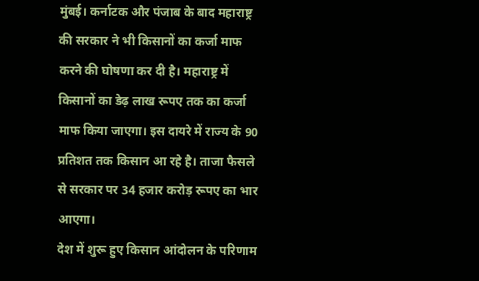मुंबई। कर्नाटक और पंजाब के बाद महाराष्ट्र की सरकार ने भी किसानों का कर्जा माफ करने की घोषणा कर दी है। महाराष्ट्र में किसानों का डेढ़ लाख रूपए तक का कर्जा माफ किया जाएगा। इस दायरे में राज्य के 90 प्रतिशत तक किसान आ रहे है। ताजा फैसले से सरकार पर 34 हजार करोड़ रूपए का भार आएगा।
देश में शुरू हुए किसान आंदोलन के परिणाम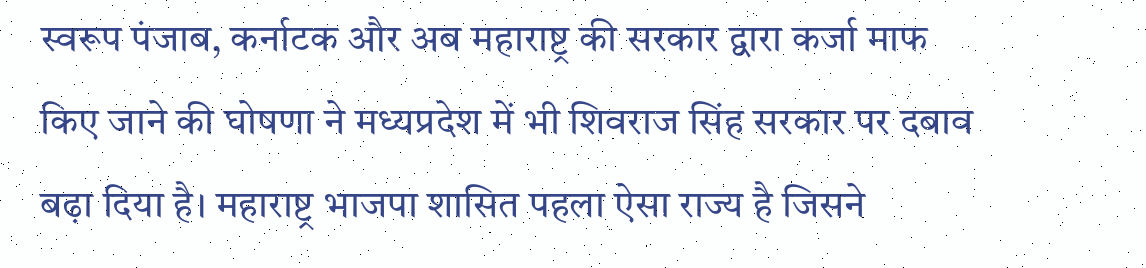स्वरूप पंजाब, कर्नाटक और अब महाराष्ट्र की सरकार द्वारा कर्जा माफ किए जाने की घोषणा ने मध्यप्रदेश में भी शिवराज सिंह सरकार पर दबाव बढ़ा दिया है। महाराष्ट्र भाजपा शासित पहला ऐसा राज्य है जिसने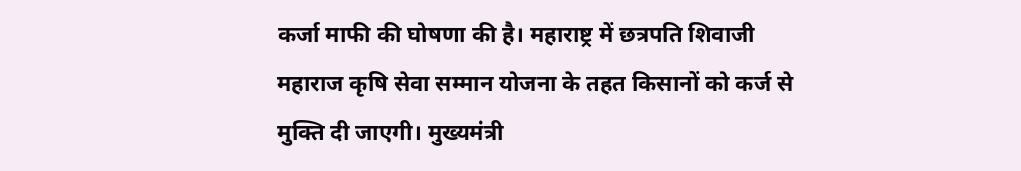कर्जा माफी की घोषणा की है। महाराष्ट्र में छत्रपति शिवाजी महाराज कृषि सेवा सम्मान योजना के तहत किसानों को कर्ज से मुक्ति दी जाएगी। मुख्यमंत्री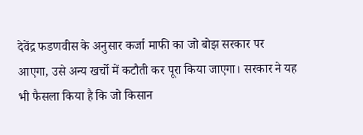देवेंद्र फडणवीस के अनुसार कर्जा माफी का जो बोझ सरकार पर आएगा, उसे अन्य खर्चो में कटौती कर पूरा किया जाएगा। सरकार ने यह भी फैसला किया है कि जो किसान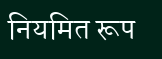नियमित रूप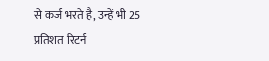से कर्ज भरते है, उन्हें भी 25 प्रतिशत रिटर्न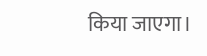किया जाएगा।